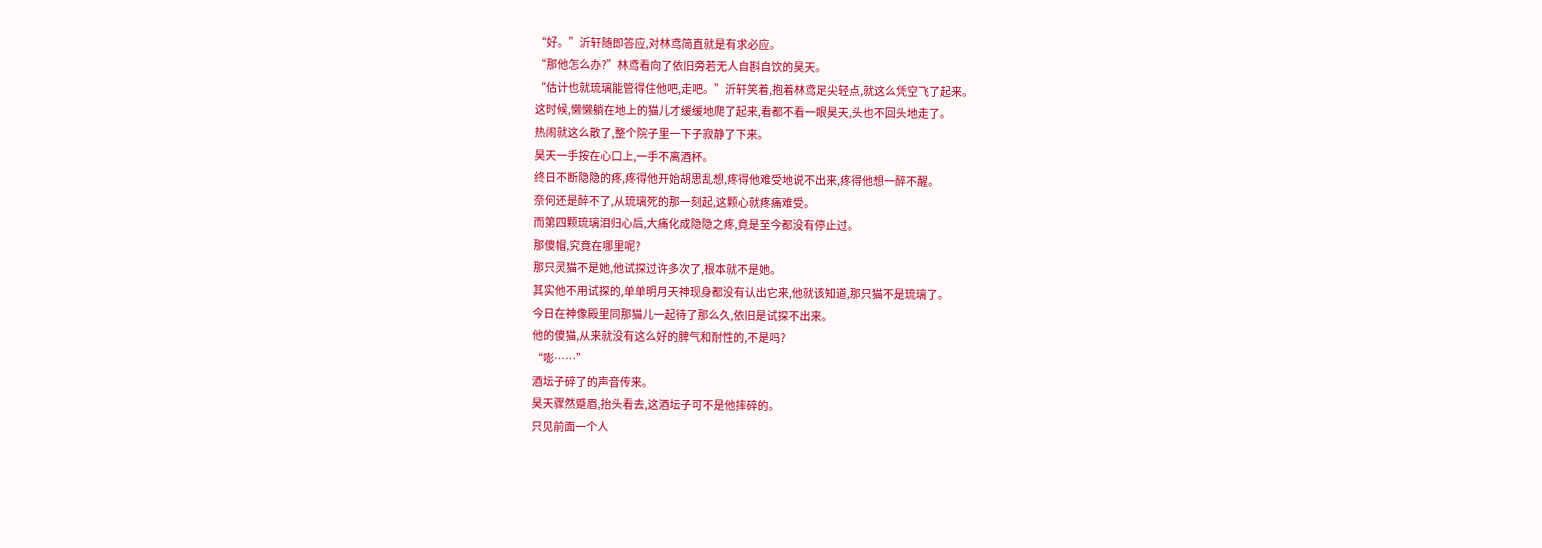“好。”沂轩随即答应,对林鸢简直就是有求必应。
“那他怎么办?”林鸢看向了依旧旁若无人自斟自饮的昊天。
“估计也就琉璃能管得住他吧,走吧。”沂轩笑着,抱着林鸢足尖轻点,就这么凭空飞了起来。
这时候,懒懒躺在地上的猫儿才缓缓地爬了起来,看都不看一眼昊天,头也不回头地走了。
热闹就这么散了,整个院子里一下子寂静了下来。
昊天一手按在心口上,一手不离酒杯。
终日不断隐隐的疼,疼得他开始胡思乱想,疼得他难受地说不出来,疼得他想一醉不醒。
奈何还是醉不了,从琉璃死的那一刻起,这颗心就疼痛难受。
而第四颗琉璃泪归心后,大痛化成隐隐之疼,竟是至今都没有停止过。
那傻帽,究竟在哪里呢?
那只灵猫不是她,他试探过许多次了,根本就不是她。
其实他不用试探的,单单明月天神现身都没有认出它来,他就该知道,那只猫不是琉璃了。
今日在神像殿里同那猫儿一起待了那么久,依旧是试探不出来。
他的傻猫,从来就没有这么好的脾气和耐性的,不是吗?
“嘭……”
酒坛子碎了的声音传来。
昊天骤然蹙眉,抬头看去,这酒坛子可不是他摔碎的。
只见前面一个人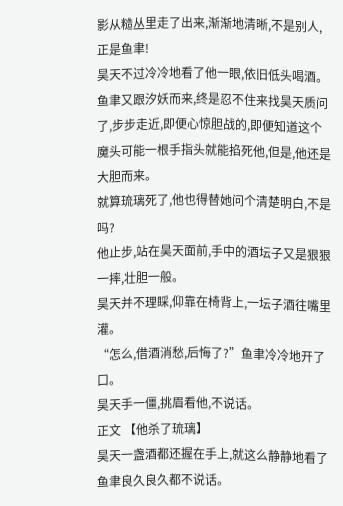影从糙丛里走了出来,渐渐地清晰,不是别人,正是鱼聿!
昊天不过冷冷地看了他一眼,依旧低头喝酒。
鱼聿又跟汐妖而来,终是忍不住来找昊天质问了,步步走近,即便心惊胆战的,即便知道这个魔头可能一根手指头就能掐死他,但是,他还是大胆而来。
就算琉璃死了,他也得替她问个清楚明白,不是吗?
他止步,站在昊天面前,手中的酒坛子又是狠狠一摔,壮胆一般。
昊天并不理睬,仰靠在椅背上,一坛子酒往嘴里灌。
“怎么,借酒消愁,后悔了?”鱼聿冷冷地开了口。
昊天手一僵,挑眉看他,不说话。
正文 【他杀了琉璃】
昊天一盏酒都还握在手上,就这么静静地看了鱼聿良久良久都不说话。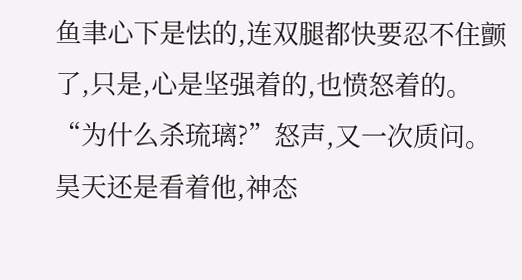鱼聿心下是怯的,连双腿都快要忍不住颤了,只是,心是坚强着的,也愤怒着的。
“为什么杀琉璃?”怒声,又一次质问。
昊天还是看着他,神态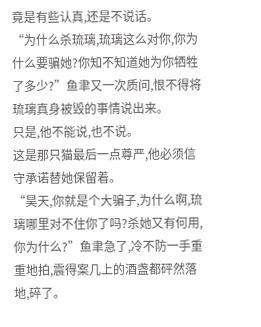竟是有些认真,还是不说话。
“为什么杀琉璃,琉璃这么对你,你为什么要骗她?你知不知道她为你牺牲了多少?”鱼聿又一次质问,恨不得将琉璃真身被毁的事情说出来。
只是,他不能说,也不说。
这是那只猫最后一点尊严,他必须信守承诺替她保留着。
“昊天,你就是个大骗子,为什么啊,琉璃哪里对不住你了吗?杀她又有何用,你为什么?”鱼聿急了,冷不防一手重重地拍,震得案几上的酒盏都砰然落地,碎了。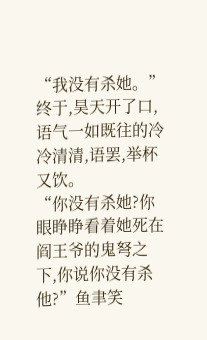“我没有杀她。”
终于,昊天开了口,语气一如既往的冷冷清清,语罢,举杯又饮。
“你没有杀她?你眼睁睁看着她死在阎王爷的鬼弩之下,你说你没有杀他?”鱼聿笑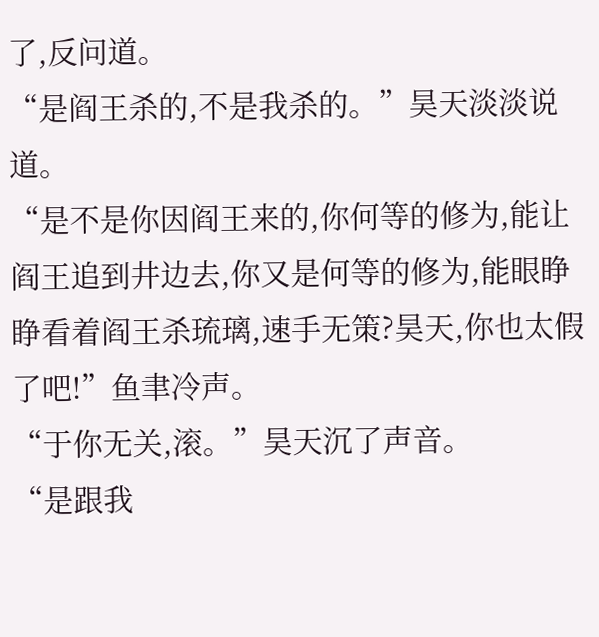了,反问道。
“是阎王杀的,不是我杀的。”昊天淡淡说道。
“是不是你因阎王来的,你何等的修为,能让阎王追到井边去,你又是何等的修为,能眼睁睁看着阎王杀琉璃,速手无策?昊天,你也太假了吧!”鱼聿冷声。
“于你无关,滚。”昊天沉了声音。
“是跟我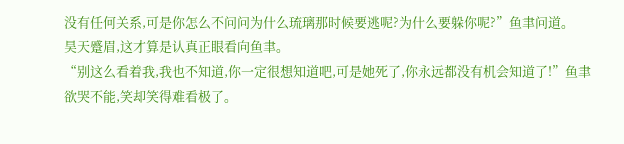没有任何关系,可是你怎么不问问为什么琉璃那时候要逃呢?为什么要躲你呢?”鱼聿问道。
昊天蹙眉,这才算是认真正眼看向鱼聿。
“别这么看着我,我也不知道,你一定很想知道吧,可是她死了,你永远都没有机会知道了!”鱼聿欲哭不能,笑却笑得难看极了。